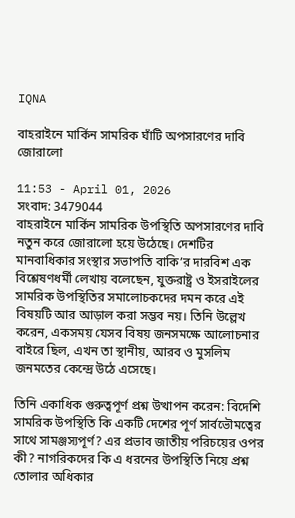IQNA

বাহরাইনে মার্কিন সামরিক ঘাঁটি অপসারণের দাবি জোরালো

11:53 - April 01, 2026
সংবাদ: 3479044
বাহরাইনে মার্কিন সামরিক উপস্থিতি অপসারণের দাবি নতুন করে জোরালো হয়ে উঠেছে। দেশটির মানবাধিকার সংস্থার সভাপতি বাকি’র দারবিশ এক বিশ্লেষণধর্মী লেখায় বলেছেন, যুক্তরাষ্ট্র ও ইসরাইলের সামরিক উপস্থিতির সমালোচকদের দমন করে এই বিষয়টি আর আড়াল করা সম্ভব নয়। তিনি উল্লেখ করেন, একসময় যেসব বিষয় জনসমক্ষে আলোচনার বাইরে ছিল, এখন তা স্থানীয়, আরব ও মুসলিম জনমতের কেন্দ্রে উঠে এসেছে।

তিনি একাধিক গুরুত্বপূর্ণ প্রশ্ন উত্থাপন করেন: বিদেশি সামরিক উপস্থিতি কি একটি দেশের পূর্ণ সার্বভৌমত্বের সাথে সামঞ্জস্যপূর্ণ? এর প্রভাব জাতীয় পরিচয়ের ওপর কী? নাগরিকদের কি এ ধরনের উপস্থিতি নিয়ে প্রশ্ন তোলার অধিকার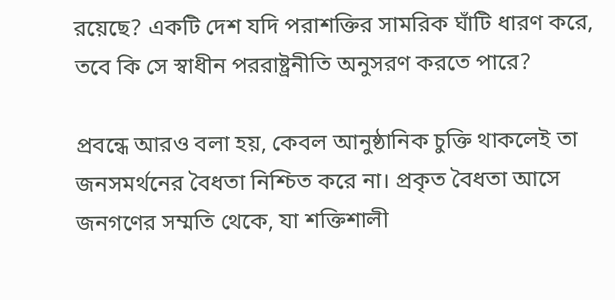রয়েছে? একটি দেশ যদি পরাশক্তির সামরিক ঘাঁটি ধারণ করে, তবে কি সে স্বাধীন পররাষ্ট্রনীতি অনুসরণ করতে পারে?

প্রবন্ধে আরও বলা হয়, কেবল আনুষ্ঠানিক চুক্তি থাকলেই তা জনসমর্থনের বৈধতা নিশ্চিত করে না। প্রকৃত বৈধতা আসে জনগণের সম্মতি থেকে, যা শক্তিশালী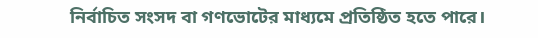নির্বাচিত সংসদ বা গণভোটের মাধ্যমে প্রতিষ্ঠিত হতে পারে।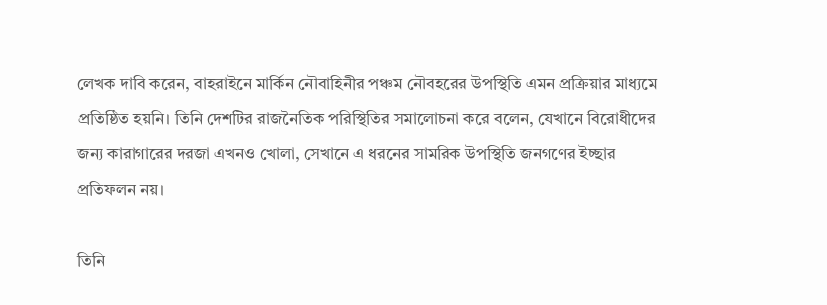লেখক দাবি করেন, বাহরাইনে মার্কিন নৌবাহিনীর পঞ্চম নৌবহরের উপস্থিতি এমন প্রক্রিয়ার মাধ্যমে প্রতিষ্ঠিত হয়নি। তিনি দেশটির রাজনৈতিক পরিস্থিতির সমালোচনা করে বলেন, যেখানে বিরোধীদের জন্য কারাগারের দরজা এখনও খোলা, সেখানে এ ধরনের সামরিক উপস্থিতি জনগণের ইচ্ছার প্রতিফলন নয়।

তিনি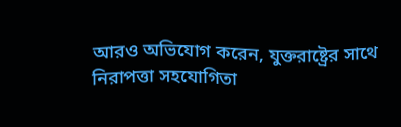আরও অভিযোগ করেন, যুক্তরাষ্ট্রের সাথে নিরাপত্তা সহযোগিতা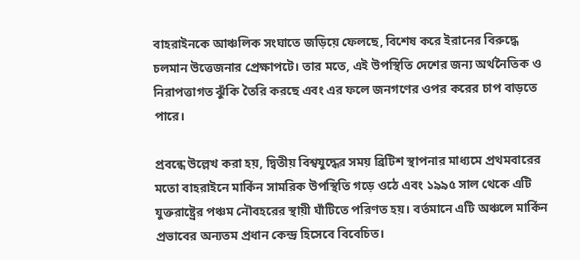বাহরাইনকে আঞ্চলিক সংঘাতে জড়িয়ে ফেলছে, বিশেষ করে ইরানের বিরুদ্ধে চলমান উত্তেজনার প্রেক্ষাপটে। তার মতে, এই উপস্থিতি দেশের জন্য অর্থনৈতিক ও নিরাপত্তাগত ঝুঁকি তৈরি করছে এবং এর ফলে জনগণের ওপর করের চাপ বাড়তে পারে।

প্রবন্ধে উল্লেখ করা হয়, দ্বিতীয় বিশ্বযুদ্ধের সময় ব্রিটিশ স্থাপনার মাধ্যমে প্রথমবারের মতো বাহরাইনে মার্কিন সামরিক উপস্থিতি গড়ে ওঠে এবং ১৯৯৫ সাল থেকে এটি যুক্তরাষ্ট্রের পঞ্চম নৌবহরের স্থায়ী ঘাঁটিতে পরিণত হয়। বর্তমানে এটি অঞ্চলে মার্কিন প্রভাবের অন্যতম প্রধান কেন্দ্র হিসেবে বিবেচিত।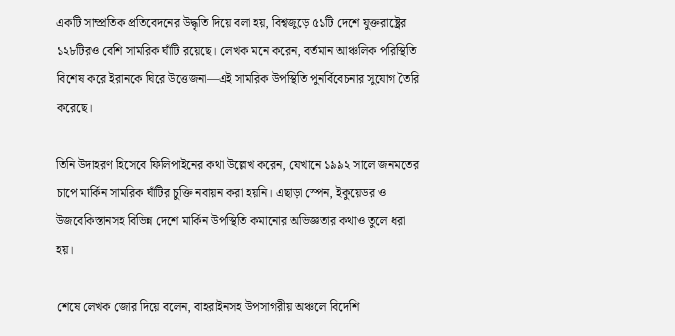একটি সাম্প্রতিক প্রতিবেদনের উদ্ধৃতি দিয়ে বলা হয়, বিশ্বজুড়ে ৫১টি দেশে যুক্তরাষ্ট্রের ১২৮টিরও বেশি সামরিক ঘাঁটি রয়েছে। লেখক মনে করেন, বর্তমান আঞ্চলিক পরিস্থিতি বিশেষ করে ইরানকে ঘিরে উত্তেজনা—এই সামরিক উপস্থিতি পুনর্বিবেচনার সুযোগ তৈরি করেছে।

তিনি উদাহরণ হিসেবে ফিলিপাইনের কথা উল্লেখ করেন, যেখানে ১৯৯২ সালে জনমতের চাপে মার্কিন সামরিক ঘাঁটির চুক্তি নবায়ন করা হয়নি। এছাড়া স্পেন, ইকুয়েডর ও উজবেকিস্তানসহ বিভিন্ন দেশে মার্কিন উপস্থিতি কমানোর অভিজ্ঞতার কথাও তুলে ধরা হয়।

শেষে লেখক জোর দিয়ে বলেন, বাহরাইনসহ উপসাগরীয় অঞ্চলে বিদেশি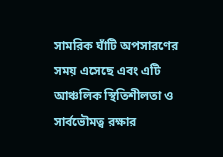সামরিক ঘাঁটি অপসারণের সময় এসেছে এবং এটি আঞ্চলিক স্থিতিশীলতা ও সার্বভৌমত্ব রক্ষার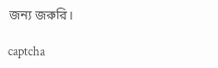জন্য জরুরি।

captcha